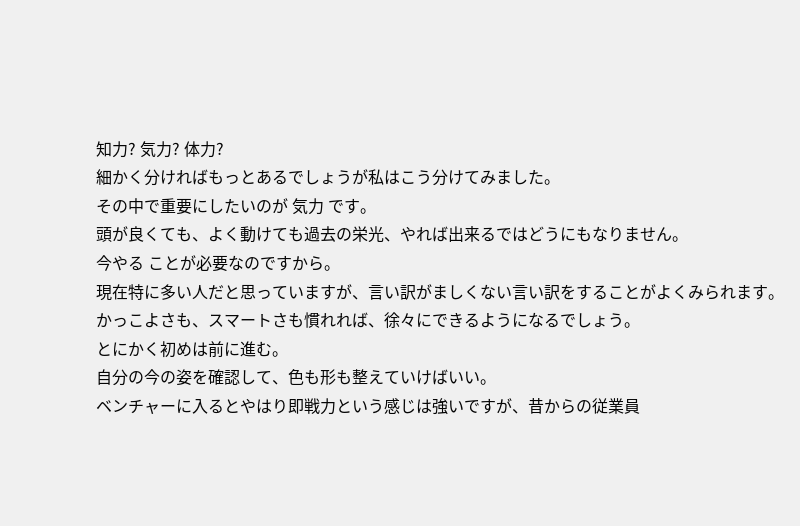知力? 気力? 体力?
細かく分ければもっとあるでしょうが私はこう分けてみました。
その中で重要にしたいのが 気力 です。
頭が良くても、よく動けても過去の栄光、やれば出来るではどうにもなりません。
今やる ことが必要なのですから。
現在特に多い人だと思っていますが、言い訳がましくない言い訳をすることがよくみられます。
かっこよさも、スマートさも慣れれば、徐々にできるようになるでしょう。
とにかく初めは前に進む。
自分の今の姿を確認して、色も形も整えていけばいい。
ベンチャーに入るとやはり即戦力という感じは強いですが、昔からの従業員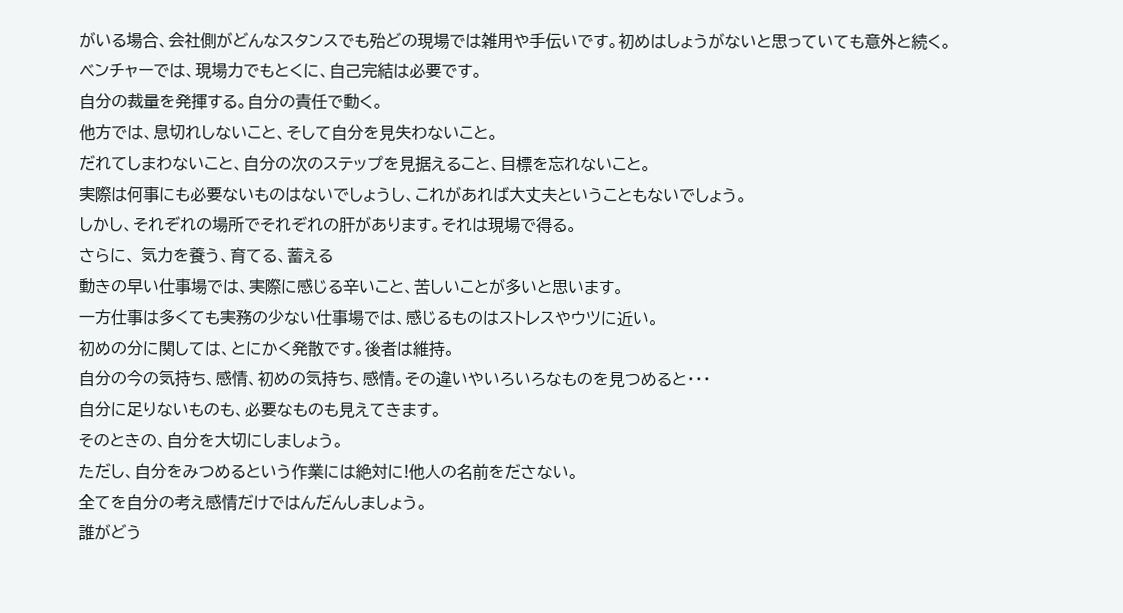がいる場合、会社側がどんなスタンスでも殆どの現場では雑用や手伝いです。初めはしょうがないと思っていても意外と続く。
ベンチャーでは、現場力でもとくに、自己完結は必要です。
自分の裁量を発揮する。自分の責任で動く。
他方では、息切れしないこと、そして自分を見失わないこと。
だれてしまわないこと、自分の次のステップを見据えること、目標を忘れないこと。
実際は何事にも必要ないものはないでしょうし、これがあれば大丈夫ということもないでしょう。
しかし、それぞれの場所でそれぞれの肝があります。それは現場で得る。
さらに、 気力を養う、育てる、蓄える
動きの早い仕事場では、実際に感じる辛いこと、苦しいことが多いと思います。
一方仕事は多くても実務の少ない仕事場では、感じるものはストレスやウツに近い。
初めの分に関しては、とにかく発散です。後者は維持。
自分の今の気持ち、感情、初めの気持ち、感情。その違いやいろいろなものを見つめると・・・
自分に足りないものも、必要なものも見えてきます。
そのときの、自分を大切にしましょう。
ただし、自分をみつめるという作業には絶対に!他人の名前をださない。
全てを自分の考え感情だけではんだんしましょう。
誰がどう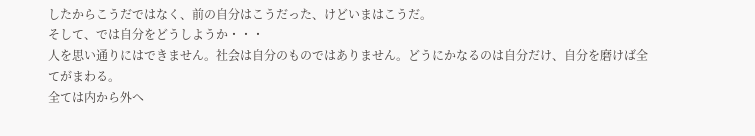したからこうだではなく、前の自分はこうだった、けどいまはこうだ。
そして、では自分をどうしようか・・・
人を思い通りにはできません。社会は自分のものではありません。どうにかなるのは自分だけ、自分を磨けば全てがまわる。
全ては内から外へ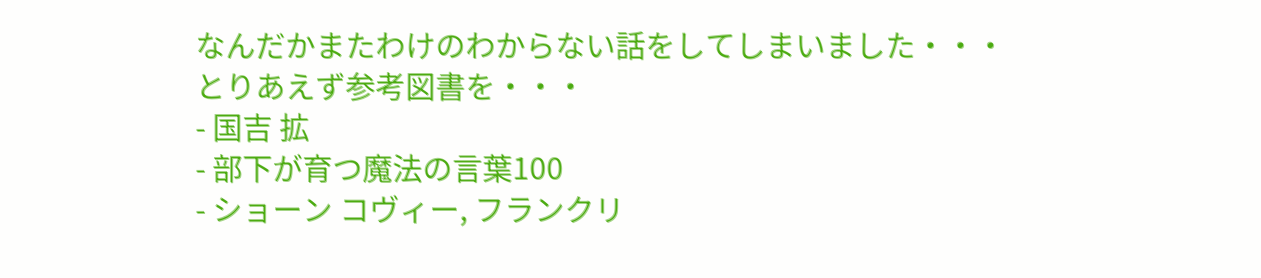なんだかまたわけのわからない話をしてしまいました・・・
とりあえず参考図書を・・・
- 国吉 拡
- 部下が育つ魔法の言葉100
- ショーン コヴィー, フランクリ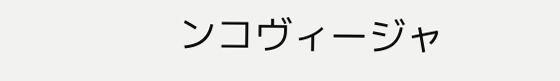ンコヴィージャ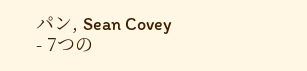パン, Sean Covey
- 7つの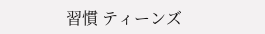習慣 ティーンズ